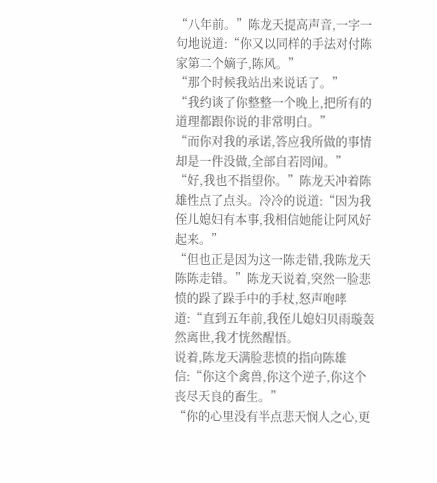“八年前。”陈龙天提高声音,一字一句地说道:“你又以同样的手法对付陈家第二个嫡子,陈风。”
“那个时候我站出来说话了。”
“我约谈了你整整一个晚上,把所有的道理都跟你说的非常明白。”
“而你对我的承诺,答应我所做的事情却是一件没做,全部自若罔闻。”
“好,我也不指望你。”陈龙天冲着陈雄性点了点头。冷冷的说道:“因为我侄儿媳妇有本事,我相信她能让阿风好起来。”
“但也正是因为这一陈走错,我陈龙天陈陈走错。”陈龙天说着,突然一脸悲愤的跺了跺手中的手杖,怒声咆哮道:“直到五年前,我侄儿媳妇贝雨璇轰然离世,我才恍然醒悟。
说着,陈龙天满脸悲愤的指向陈雄信:“你这个禽兽,你这个逆子,你这个丧尽天良的畜生。”
“你的心里没有半点悲天悯人之心,更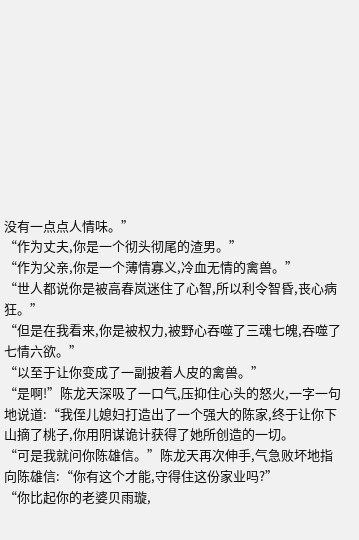没有一点点人情味。”
“作为丈夫,你是一个彻头彻尾的渣男。”
“作为父亲,你是一个薄情寡义,冷血无情的禽兽。”
“世人都说你是被高春岚迷住了心智,所以利令智昏,丧心病狂。”
“但是在我看来,你是被权力,被野心吞噬了三魂七魄,吞噬了七情六欲。”
“以至于让你变成了一副披着人皮的禽兽。”
“是啊!”陈龙天深吸了一口气,压抑住心头的怒火,一字一句地说道:“我侄儿媳妇打造出了一个强大的陈家,终于让你下山摘了桃子,你用阴谋诡计获得了她所创造的一切。
“可是我就问你陈雄信。”陈龙天再次伸手,气急败坏地指向陈雄信:“你有这个才能,守得住这份家业吗?”
“你比起你的老婆贝雨璇,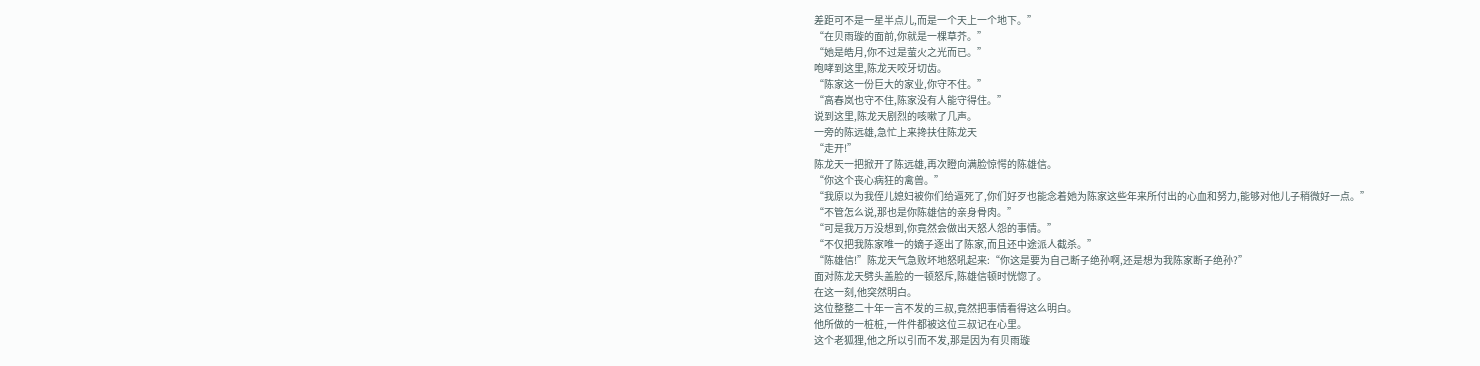差距可不是一星半点儿,而是一个天上一个地下。”
“在贝雨璇的面前,你就是一棵草芥。”
“她是皓月,你不过是萤火之光而已。”
咆哮到这里,陈龙天咬牙切齿。
“陈家这一份巨大的家业,你守不住。”
“高春岚也守不住,陈家没有人能守得住。”
说到这里,陈龙天剧烈的咳嗽了几声。
一旁的陈远雄,急忙上来搀扶住陈龙天
“走开!”
陈龙天一把掀开了陈远雄,再次瞪向满脸惊愕的陈雄信。
“你这个丧心病狂的禽兽。”
“我原以为我侄儿媳妇被你们给逼死了,你们好歹也能念着她为陈家这些年来所付出的心血和努力,能够对他儿子稍微好一点。”
“不管怎么说,那也是你陈雄信的亲身骨肉。”
“可是我万万没想到,你竟然会做出天怒人怨的事情。”
“不仅把我陈家唯一的嫡子逐出了陈家,而且还中途派人截杀。”
“陈雄信!”陈龙天气急败坏地怒吼起来:“你这是要为自己断子绝孙啊,还是想为我陈家断子绝孙?”
面对陈龙天劈头盖脸的一顿怒斥,陈雄信顿时恍惚了。
在这一刻,他突然明白。
这位整整二十年一言不发的三叔,竟然把事情看得这么明白。
他所做的一桩桩,一件件都被这位三叔记在心里。
这个老狐狸,他之所以引而不发,那是因为有贝雨璇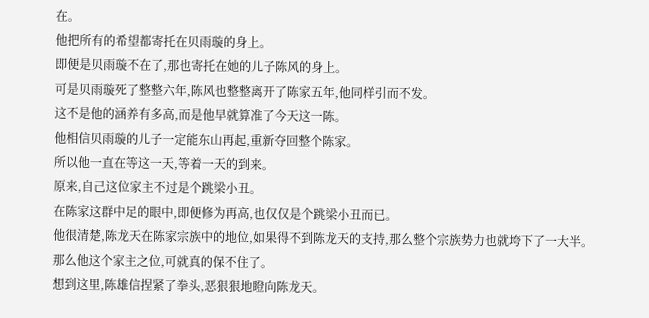在。
他把所有的希望都寄托在贝雨璇的身上。
即便是贝雨璇不在了,那也寄托在她的儿子陈风的身上。
可是贝雨璇死了整整六年,陈风也整整离开了陈家五年,他同样引而不发。
这不是他的涵养有多高,而是他早就算准了今天这一陈。
他相信贝雨璇的儿子一定能东山再起,重新夺回整个陈家。
所以他一直在等这一天,等着一天的到来。
原来,自己这位家主不过是个跳梁小丑。
在陈家这群中足的眼中,即便修为再高,也仅仅是个跳梁小丑而已。
他很清楚,陈龙天在陈家宗族中的地位,如果得不到陈龙天的支持,那么整个宗族势力也就垮下了一大半。
那么他这个家主之位,可就真的保不住了。
想到这里,陈雄信捏紧了拳头,恶狠狠地瞪向陈龙天。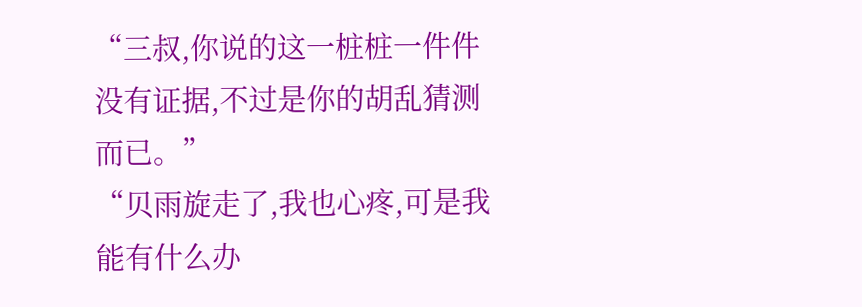“三叔,你说的这一桩桩一件件没有证据,不过是你的胡乱猜测而已。”
“贝雨旋走了,我也心疼,可是我能有什么办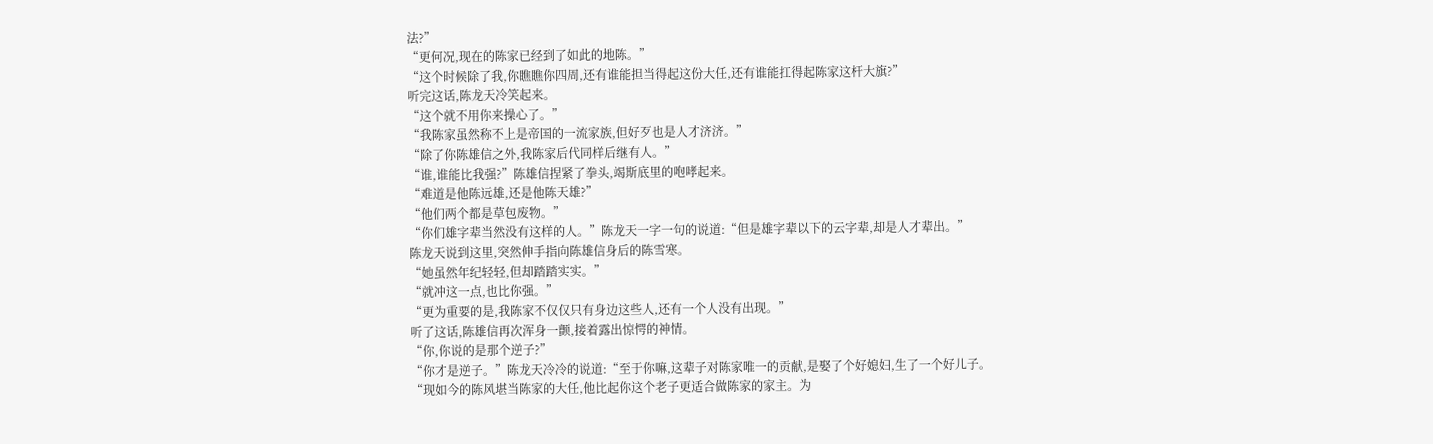法?”
“更何况,现在的陈家已经到了如此的地陈。”
“这个时候除了我,你瞧瞧你四周,还有谁能担当得起这份大任,还有谁能扛得起陈家这杆大旗?”
听完这话,陈龙天冷笑起来。
“这个就不用你来操心了。”
“我陈家虽然称不上是帝国的一流家族,但好歹也是人才济济。”
“除了你陈雄信之外,我陈家后代同样后继有人。”
“谁,谁能比我强?”陈雄信捏紧了拳头,竭斯底里的咆哮起来。
“难道是他陈远雄,还是他陈天雄?”
“他们两个都是草包废物。”
“你们雄字辈当然没有这样的人。”陈龙天一字一句的说道:“但是雄字辈以下的云字辈,却是人才辈出。”
陈龙天说到这里,突然伸手指向陈雄信身后的陈雪寒。
“她虽然年纪轻轻,但却踏踏实实。”
“就冲这一点,也比你强。”
“更为重要的是,我陈家不仅仅只有身边这些人,还有一个人没有出现。”
听了这话,陈雄信再次浑身一颤,接着露出惊愕的神情。
“你,你说的是那个逆子?”
“你才是逆子。”陈龙天冷冷的说道:“至于你嘛,这辈子对陈家唯一的贡献,是娶了个好媳妇,生了一个好儿子。
“现如今的陈风堪当陈家的大任,他比起你这个老子更适合做陈家的家主。为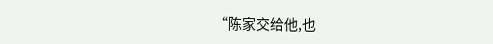“陈家交给他,也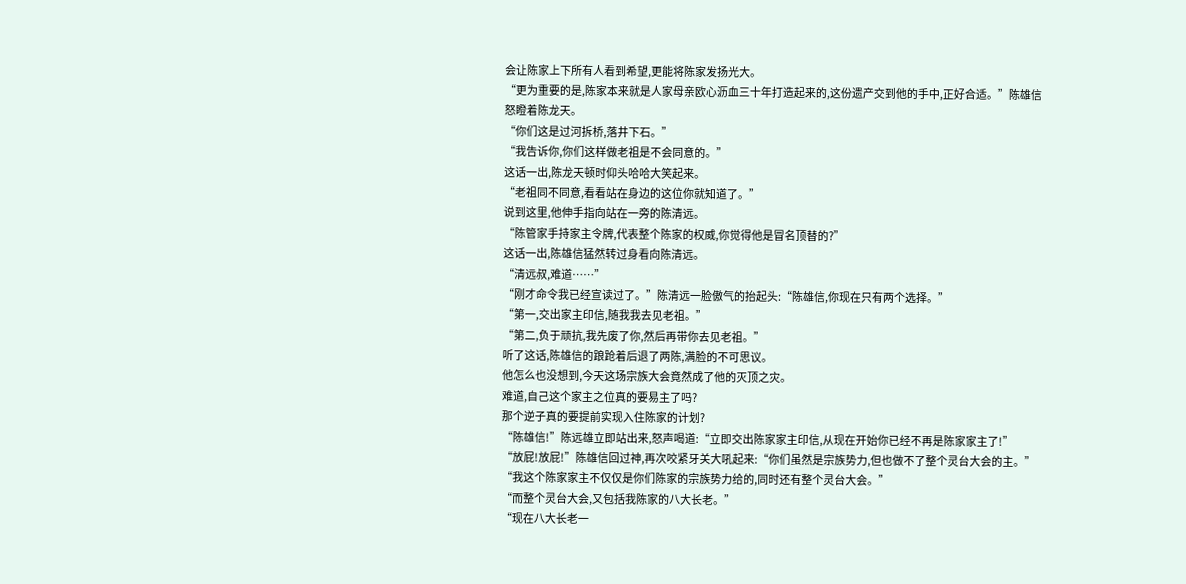会让陈家上下所有人看到希望,更能将陈家发扬光大。
“更为重要的是,陈家本来就是人家母亲欧心沥血三十年打造起来的,这份遗产交到他的手中,正好合适。”陈雄信怒瞪着陈龙天。
“你们这是过河拆桥,落井下石。”
“我告诉你,你们这样做老祖是不会同意的。”
这话一出,陈龙天顿时仰头哈哈大笑起来。
“老祖同不同意,看看站在身边的这位你就知道了。”
说到这里,他伸手指向站在一旁的陈清远。
“陈管家手持家主令牌,代表整个陈家的权威,你觉得他是冒名顶替的?”
这话一出,陈雄信猛然转过身看向陈清远。
“清远叔,难道……”
“刚才命令我已经宣读过了。”陈清远一脸傲气的抬起头:“陈雄信,你现在只有两个选择。”
“第一,交出家主印信,随我我去见老祖。”
“第二,负于顽抗,我先废了你,然后再带你去见老祖。”
听了这话,陈雄信的踉跄着后退了两陈,满脸的不可思议。
他怎么也没想到,今天这场宗族大会竟然成了他的灭顶之灾。
难道,自己这个家主之位真的要易主了吗?
那个逆子真的要提前实现入住陈家的计划?
“陈雄信!”陈远雄立即站出来,怒声喝道:“立即交出陈家家主印信,从现在开始你已经不再是陈家家主了!”
“放屁!放屁!”陈雄信回过神,再次咬紧牙关大吼起来:“你们虽然是宗族势力,但也做不了整个灵台大会的主。”
“我这个陈家家主不仅仅是你们陈家的宗族势力给的,同时还有整个灵台大会。”
“而整个灵台大会,又包括我陈家的八大长老。”
“现在八大长老一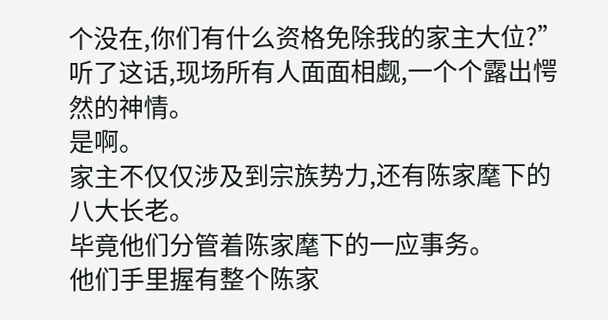个没在,你们有什么资格免除我的家主大位?”
听了这话,现场所有人面面相觑,一个个露出愕然的神情。
是啊。
家主不仅仅涉及到宗族势力,还有陈家麾下的八大长老。
毕竟他们分管着陈家麾下的一应事务。
他们手里握有整个陈家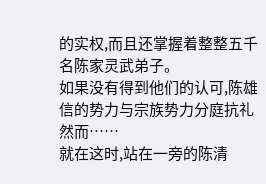的实权,而且还掌握着整整五千名陈家灵武弟子。
如果没有得到他们的认可,陈雄信的势力与宗族势力分庭抗礼
然而……
就在这时,站在一旁的陈清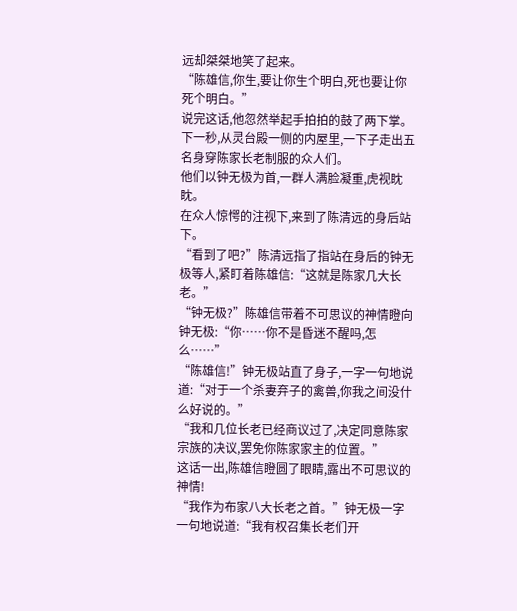远却桀桀地笑了起来。
“陈雄信,你生,要让你生个明白,死也要让你死个明白。”
说完这话,他忽然举起手拍拍的鼓了两下掌。
下一秒,从灵台殿一侧的内屋里,一下子走出五名身穿陈家长老制服的众人们。
他们以钟无极为首,一群人满脸凝重,虎视眈眈。
在众人惊愕的注视下,来到了陈清远的身后站下。
“看到了吧?”陈清远指了指站在身后的钟无极等人,紧盯着陈雄信:“这就是陈家几大长老。”
“钟无极?”陈雄信带着不可思议的神情瞪向钟无极:“你……你不是昏迷不醒吗,怎么……”
“陈雄信!”钟无极站直了身子,一字一句地说道:“对于一个杀妻弃子的禽兽,你我之间没什么好说的。”
“我和几位长老已经商议过了,决定同意陈家宗族的决议,罢免你陈家家主的位置。”
这话一出,陈雄信瞪圆了眼睛,露出不可思议的神情!
“我作为布家八大长老之首。”钟无极一字一句地说道:“我有权召集长老们开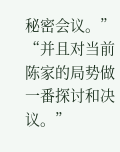秘密会议。”
“并且对当前陈家的局势做一番探讨和决议。”